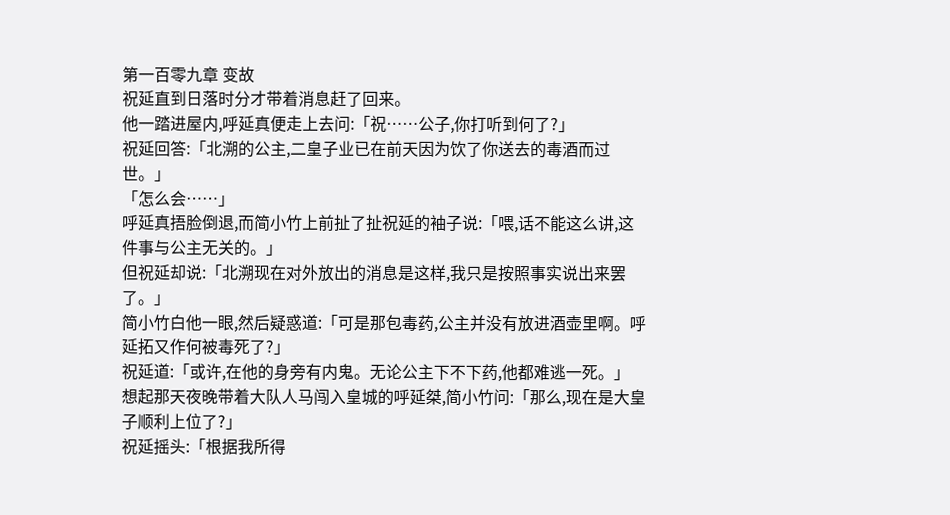第一百零九章 变故
祝延直到日落时分才带着消息赶了回来。
他一踏进屋内,呼延真便走上去问:「祝……公子,你打听到何了?」
祝延回答:「北溯的公主,二皇子业已在前天因为饮了你送去的毒酒而过世。」
「怎么会……」
呼延真捂脸倒退,而简小竹上前扯了扯祝延的袖子说:「喂,话不能这么讲,这件事与公主无关的。」
但祝延却说:「北溯现在对外放出的消息是这样,我只是按照事实说出来罢了。」
简小竹白他一眼,然后疑惑道:「可是那包毒药,公主并没有放进酒壶里啊。呼延拓又作何被毒死了?」
祝延道:「或许,在他的身旁有内鬼。无论公主下不下药,他都难逃一死。」
想起那天夜晚带着大队人马闯入皇城的呼延桀,简小竹问:「那么,现在是大皇子顺利上位了?」
祝延摇头:「根据我所得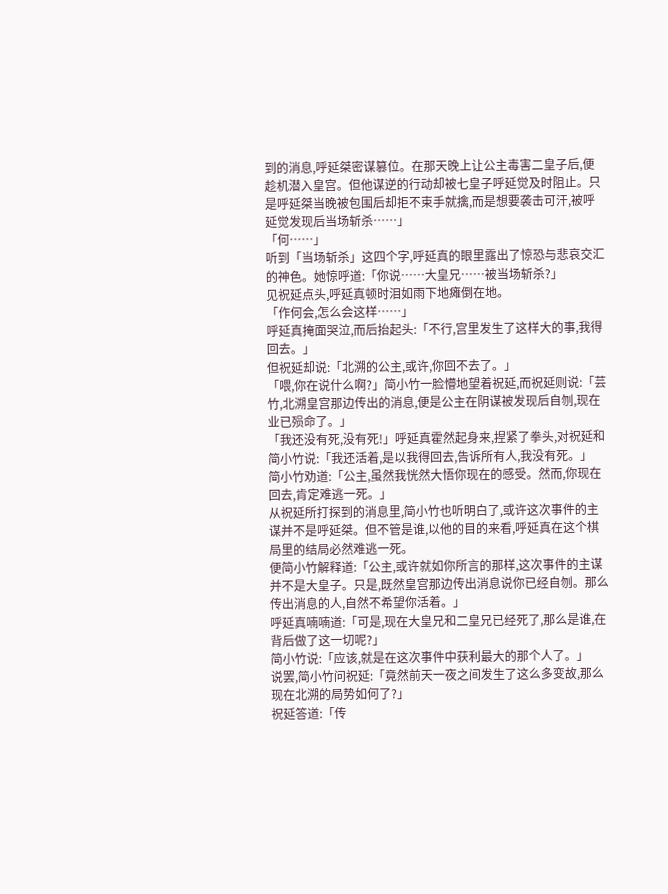到的消息,呼延桀密谋篡位。在那天晚上让公主毒害二皇子后,便趁机潜入皇宫。但他谋逆的行动却被七皇子呼延觉及时阻止。只是呼延桀当晚被包围后却拒不束手就擒,而是想要袭击可汗,被呼延觉发现后当场斩杀……」
「何……」
听到「当场斩杀」这四个字,呼延真的眼里露出了惊恐与悲哀交汇的神色。她惊呼道:「你说……大皇兄……被当场斩杀?」
见祝延点头,呼延真顿时泪如雨下地瘫倒在地。
「作何会,怎么会这样……」
呼延真掩面哭泣,而后抬起头:「不行,宫里发生了这样大的事,我得回去。」
但祝延却说:「北溯的公主,或许,你回不去了。」
「喂,你在说什么啊?」简小竹一脸懵地望着祝延,而祝延则说:「芸竹,北溯皇宫那边传出的消息,便是公主在阴谋被发现后自刎,现在业已殒命了。」
「我还没有死,没有死!」呼延真霍然起身来,捏紧了拳头,对祝延和简小竹说:「我还活着,是以我得回去,告诉所有人,我没有死。」
简小竹劝道:「公主,虽然我恍然大悟你现在的感受。然而,你现在回去,肯定难逃一死。」
从祝延所打探到的消息里,简小竹也听明白了,或许这次事件的主谋并不是呼延桀。但不管是谁,以他的目的来看,呼延真在这个棋局里的结局必然难逃一死。
便简小竹解释道:「公主,或许就如你所言的那样,这次事件的主谋并不是大皇子。只是,既然皇宫那边传出消息说你已经自刎。那么传出消息的人,自然不希望你活着。」
呼延真喃喃道:「可是,现在大皇兄和二皇兄已经死了,那么是谁,在背后做了这一切呢?」
简小竹说:「应该,就是在这次事件中获利最大的那个人了。」
说罢,简小竹问祝延:「竟然前天一夜之间发生了这么多变故,那么现在北溯的局势如何了?」
祝延答道:「传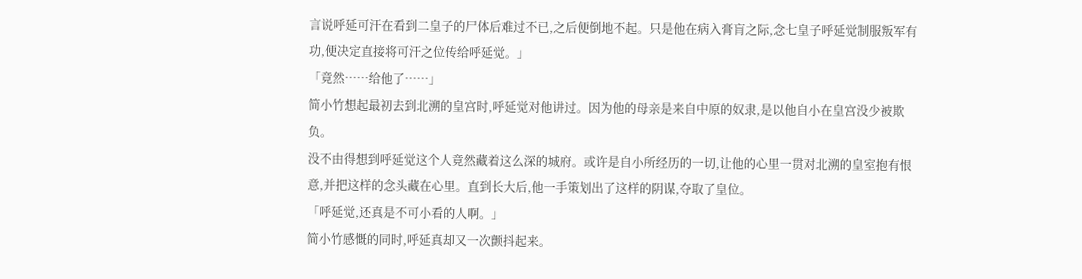言说呼延可汗在看到二皇子的尸体后难过不已,之后便倒地不起。只是他在病入膏肓之际,念七皇子呼延觉制服叛军有功,便决定直接将可汗之位传给呼延觉。」
「竟然……给他了……」
简小竹想起最初去到北溯的皇宫时,呼延觉对他讲过。因为他的母亲是来自中原的奴隶,是以他自小在皇宫没少被欺负。
没不由得想到呼延觉这个人竟然藏着这么深的城府。或许是自小所经历的一切,让他的心里一贯对北溯的皇室抱有恨意,并把这样的念头藏在心里。直到长大后,他一手策划出了这样的阴谋,夺取了皇位。
「呼延觉,还真是不可小看的人啊。」
简小竹感慨的同时,呼延真却又一次颤抖起来。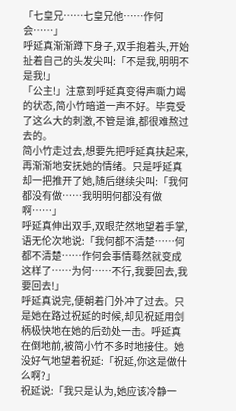「七皇兄……七皇兄他……作何会……」
呼延真渐渐蹲下身子,双手抱着头,开始扯着自己的头发尖叫:「不是我,明明不是我!」
「公主!」注意到呼延真变得声嘶力竭的状态,简小竹暗道一声不好。毕竟受了这么大的刺激,不管是谁,都很难熬过去的。
简小竹走过去,想要先把呼延真扶起来,再渐渐地安抚她的情绪。只是呼延真却一把推开了她,随后继续尖叫:「我何都没有做……我明明何都没有做啊……」
呼延真伸出双手,双眼茫然地望着手掌,语无伦次地说:「我何都不清楚……何都不清楚……作何会事情蓦然就变成这样了……为何……不行,我要回去,我要回去!」
呼延真说完,便朝着门外冲了过去。只是她在路过祝延的时候,却见祝延用剑柄极快地在她的后劲处一击。呼延真在倒地前,被简小竹不多时地接住。她没好气地望着祝延:「祝延,你这是做什么啊?」
祝延说:「我只是认为,她应该冷静一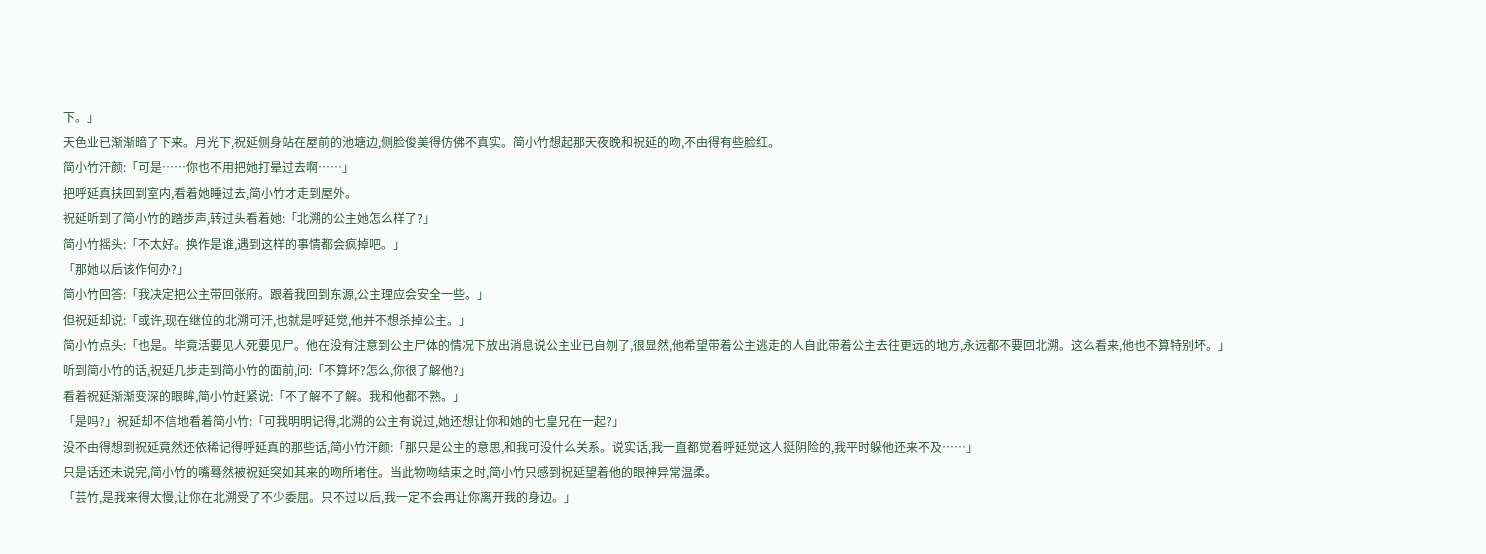下。」
天色业已渐渐暗了下来。月光下,祝延侧身站在屋前的池塘边,侧脸俊美得仿佛不真实。简小竹想起那天夜晚和祝延的吻,不由得有些脸红。
简小竹汗颜:「可是……你也不用把她打晕过去啊……」
把呼延真扶回到室内,看着她睡过去,简小竹才走到屋外。
祝延听到了简小竹的踏步声,转过头看着她:「北溯的公主她怎么样了?」
简小竹摇头:「不太好。换作是谁,遇到这样的事情都会疯掉吧。」
「那她以后该作何办?」
简小竹回答:「我决定把公主带回张府。跟着我回到东源,公主理应会安全一些。」
但祝延却说:「或许,现在继位的北溯可汗,也就是呼延觉,他并不想杀掉公主。」
简小竹点头:「也是。毕竟活要见人死要见尸。他在没有注意到公主尸体的情况下放出消息说公主业已自刎了,很显然,他希望带着公主逃走的人自此带着公主去往更远的地方,永远都不要回北溯。这么看来,他也不算特别坏。」
听到简小竹的话,祝延几步走到简小竹的面前,问:「不算坏?怎么,你很了解他?」
看着祝延渐渐变深的眼眸,简小竹赶紧说:「不了解不了解。我和他都不熟。」
「是吗?」祝延却不信地看着简小竹:「可我明明记得,北溯的公主有说过,她还想让你和她的七皇兄在一起?」
没不由得想到祝延竟然还依稀记得呼延真的那些话,简小竹汗颜:「那只是公主的意思,和我可没什么关系。说实话,我一直都觉着呼延觉这人挺阴险的,我平时躲他还来不及……」
只是话还未说完,简小竹的嘴蓦然被祝延突如其来的吻所堵住。当此物吻结束之时,简小竹只感到祝延望着他的眼神异常温柔。
「芸竹,是我来得太慢,让你在北溯受了不少委屈。只不过以后,我一定不会再让你离开我的身边。」